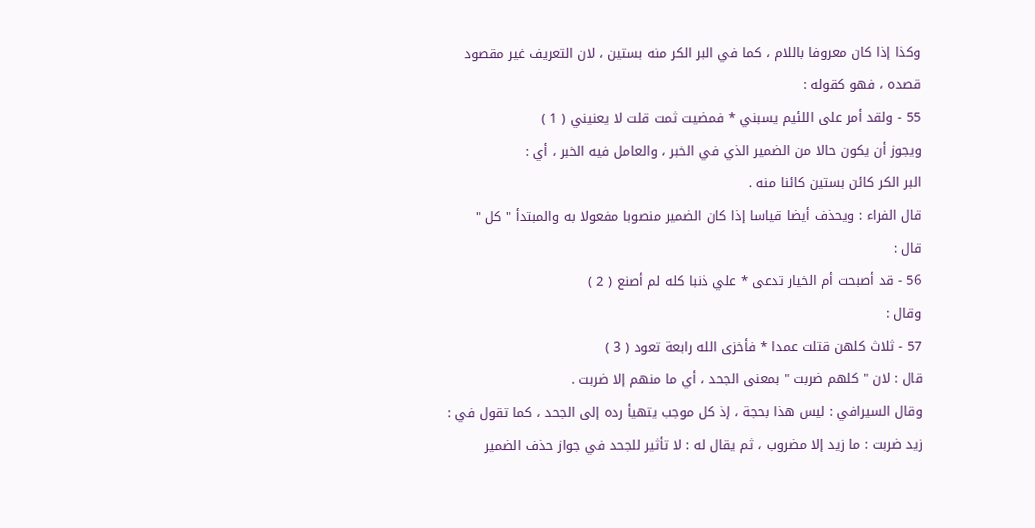وكذا إذا كان معروفا باللام ، كما في البر الكر منه بستين ، لان التعريف غير مقصود
قصده ، فهو كقوله :
55 - ولقد أمر على اللئيم يسبني * فمضيت ثمت قلت لا يعنيني ( 1 )
ويجوز أن يكون حالا من الضمير الذي في الخبر ، والعامل فيه الخبر ، أي :
البر الكر كائن بستين كائنا منه .
قال الفراء : ويحذف أيضا قياسا إذا كان الضمير منصوبا مفعولا به والمبتدأ " كل "
قال :
56 - قد أصبحت أم الخيار تدعى * علي ذنبا كله لم أصنع ( 2 )
وقال :
57 - ثلاث كلهن قتلت عمدا * فأخزى الله رابعة تعود ( 3 )
قال : لان " كلهم ضربت " بمعنى الجحد ، أي ما منهم إلا ضربت .
وقال السيرافي : ليس هذا بحجة ، إذ كل موجب يتهيأ رده إلى الجحد ، كما تقول في :
زيد ضربت : ما زيد إلا مضروب ، ثم يقال له : لا تأثير للجحد في جواز حذف الضمير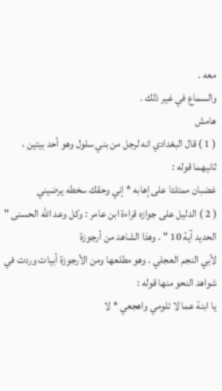معه .
والسماع في غير ذلك .
هامش
( 1 ) قال البغدادي انه لرجل من بني سلول وهو أحد بيتين ، ثانيهما قوله :
غضبان ممتلئا على إهابه * إني وحقك سخطه يرضيني
( 2 ) الدليل على جوازه قراءة ابن عامر : وكل وعد الله الحسنى " الحديد آية 10 " . وهذا الشاهد من أرجوزة
لأبي النجم العجلي . وهو مطلعها ومن الأرجوزة أبيات وردت في شواهد النحو منها قوله :
يا ابنة عما لا تلومي واهجعي * لا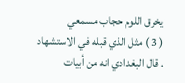يخرق اللوم حجاب مسمعي
( 3 ) مثل الذي قبله في الاستشهاد . قال البغدادي انه من أبيات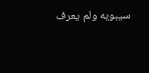سيبويه ولم يعرف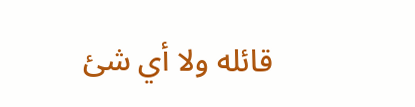قائله ولا أي شئ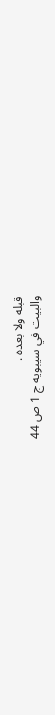قبله ولا بعده .
والبيت في سيبويه ج 1 ص 44